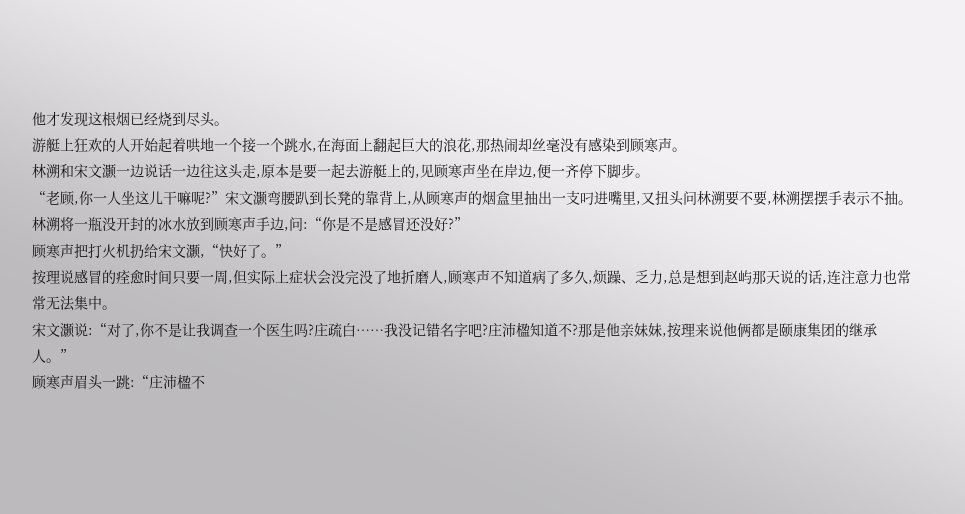他才发现这根烟已经烧到尽头。
游艇上狂欢的人开始起着哄地一个接一个跳水,在海面上翻起巨大的浪花,那热闹却丝毫没有感染到顾寒声。
林溯和宋文灏一边说话一边往这头走,原本是要一起去游艇上的,见顾寒声坐在岸边,便一齐停下脚步。
“老顾,你一人坐这儿干嘛呢?”宋文灏弯腰趴到长凳的靠背上,从顾寒声的烟盒里抽出一支叼进嘴里,又扭头问林溯要不要,林溯摆摆手表示不抽。
林溯将一瓶没开封的冰水放到顾寒声手边,问:“你是不是感冒还没好?”
顾寒声把打火机扔给宋文灏,“快好了。”
按理说感冒的痊愈时间只要一周,但实际上症状会没完没了地折磨人,顾寒声不知道病了多久,烦躁、乏力,总是想到赵屿那天说的话,连注意力也常常无法集中。
宋文灏说:“对了,你不是让我调查一个医生吗?庄疏白……我没记错名字吧?庄沛楹知道不?那是他亲妹妹,按理来说他俩都是颐康集团的继承人。”
顾寒声眉头一跳:“庄沛楹不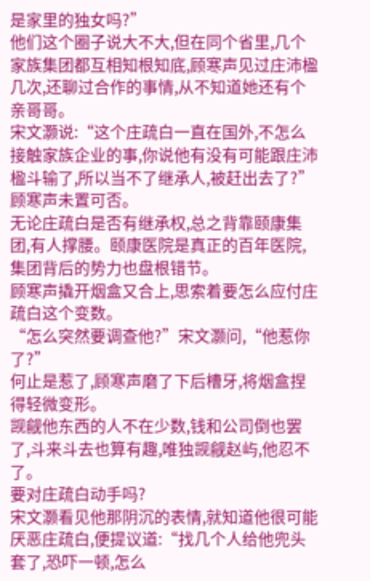是家里的独女吗?”
他们这个圈子说大不大,但在同个省里,几个家族集团都互相知根知底,顾寒声见过庄沛楹几次,还聊过合作的事情,从不知道她还有个亲哥哥。
宋文灏说:“这个庄疏白一直在国外,不怎么接触家族企业的事,你说他有没有可能跟庄沛楹斗输了,所以当不了继承人,被赶出去了?”
顾寒声未置可否。
无论庄疏白是否有继承权,总之背靠颐康集团,有人撑腰。颐康医院是真正的百年医院,集团背后的势力也盘根错节。
顾寒声撬开烟盒又合上,思索着要怎么应付庄疏白这个变数。
“怎么突然要调查他?”宋文灏问,“他惹你了?”
何止是惹了,顾寒声磨了下后槽牙,将烟盒捏得轻微变形。
觊觎他东西的人不在少数,钱和公司倒也罢了,斗来斗去也算有趣,唯独觊觎赵屿,他忍不了。
要对庄疏白动手吗?
宋文灏看见他那阴沉的表情,就知道他很可能厌恶庄疏白,便提议道:“找几个人给他兜头套了,恐吓一顿,怎么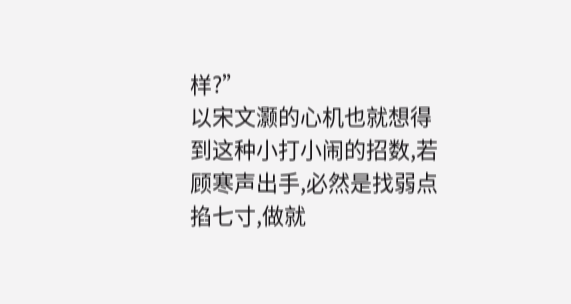样?”
以宋文灏的心机也就想得到这种小打小闹的招数,若顾寒声出手,必然是找弱点掐七寸,做就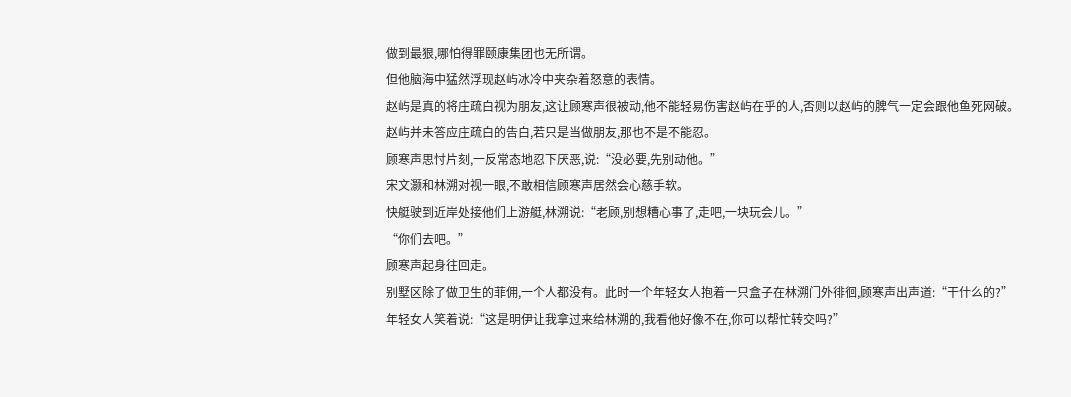做到最狠,哪怕得罪颐康集团也无所谓。
但他脑海中猛然浮现赵屿冰冷中夹杂着怒意的表情。
赵屿是真的将庄疏白视为朋友,这让顾寒声很被动,他不能轻易伤害赵屿在乎的人,否则以赵屿的脾气一定会跟他鱼死网破。
赵屿并未答应庄疏白的告白,若只是当做朋友,那也不是不能忍。
顾寒声思忖片刻,一反常态地忍下厌恶,说:“没必要,先别动他。”
宋文灏和林溯对视一眼,不敢相信顾寒声居然会心慈手软。
快艇驶到近岸处接他们上游艇,林溯说:“老顾,别想糟心事了,走吧,一块玩会儿。”
“你们去吧。”
顾寒声起身往回走。
别墅区除了做卫生的菲佣,一个人都没有。此时一个年轻女人抱着一只盒子在林溯门外徘徊,顾寒声出声道:“干什么的?”
年轻女人笑着说:“这是明伊让我拿过来给林溯的,我看他好像不在,你可以帮忙转交吗?”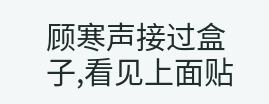顾寒声接过盒子,看见上面贴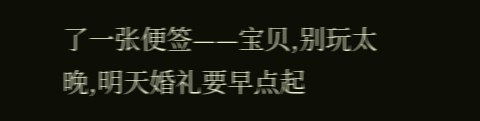了一张便签——宝贝,别玩太晚,明天婚礼要早点起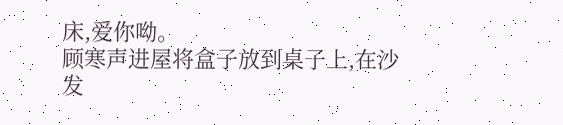床,爱你呦。
顾寒声进屋将盒子放到桌子上,在沙发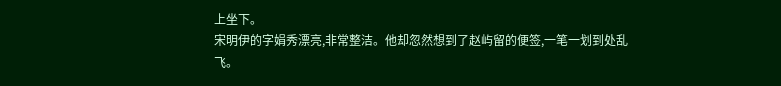上坐下。
宋明伊的字娟秀漂亮,非常整洁。他却忽然想到了赵屿留的便签,一笔一划到处乱飞。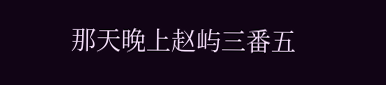那天晚上赵屿三番五